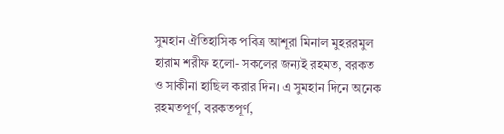সুমহান ঐতিহাসিক পবিত্র আশূরা মিনাল মুহররমুল হারাম শরীফ হলো- সকলের জন্যই রহমত, বরকত ও সাকীনা হাছিল করার দিন। এ সুমহান দিনে অনেক
রহমতপূর্ণ, বরকতপূর্ণ,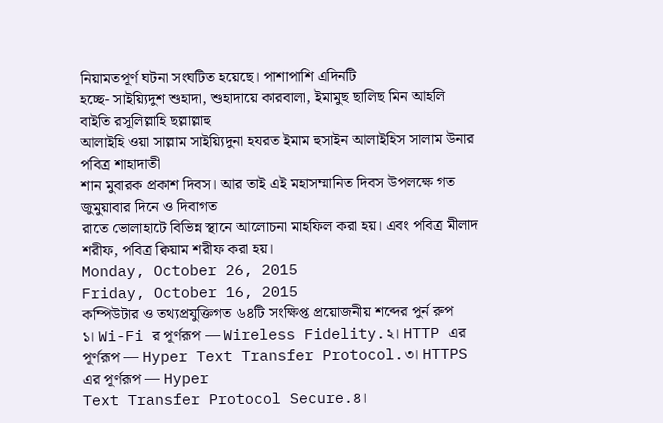নিয়ামতপূর্ণ ঘটনা সংঘটিত হয়েছে। পাশাপাশি এদিনটি
হচ্ছে- সাইয়্যিদুশ শুহাদা, শুহাদায়ে কারবালা, ইমামুছ ছালিছ মিন আহলি বাইতি রসূলিল্লাহি ছল্লাল্লাহু
আলাইহি ওয়া সাল্লাম সাইয়্যিদুনা হযরত ইমাম হুসাইন আলাইহিস সালাম উনার পবিত্র শাহাদাতী
শান মুবারক প্রকাশ দিবস। আর তাই এই মহাসম্মানিত দিবস উপলক্ষে গত জুমুয়াবার দিনে ও দিবাগত
রাতে ভোলাহাটে বিভিন্ন স্থানে আলোচনা মাহফিল করা হয়। এবং পবিত্র মীলাদ শরীফ, পবিত্র ক্বিয়াম শরীফ করা হয়।
Monday, October 26, 2015
Friday, October 16, 2015
কম্পিউটার ও তথ্যপ্রযুক্তিগত ৬৪টি সংক্ষিপ্ত প্রয়োজনীয় শব্দের পুর্ন রুপ
১। Wi-Fi র পূর্ণরূপ — Wireless Fidelity.২। HTTP এর পূর্ণরূপ — Hyper Text Transfer Protocol.৩। HTTPS এর পূর্ণরূপ — Hyper
Text Transfer Protocol Secure.৪।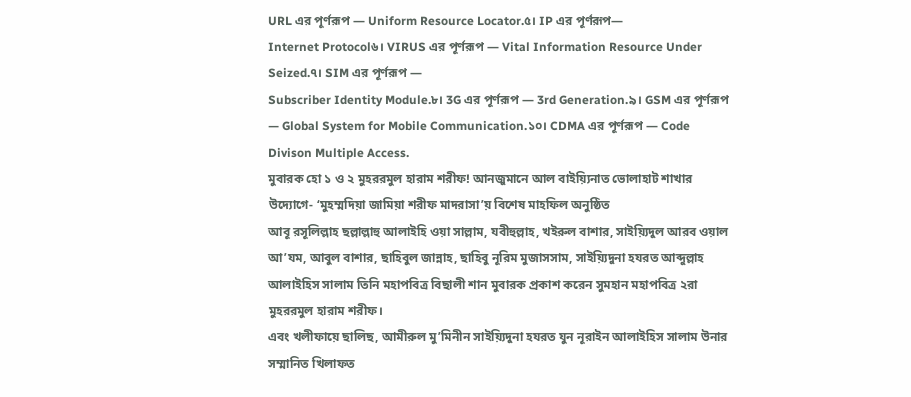URL এর পূর্ণরূপ — Uniform Resource Locator.৫। IP এর পূর্ণরূপ—
Internet Protocol৬। VIRUS এর পূর্ণরূপ — Vital Information Resource Under Seized.৭। SIM এর পূর্ণরূপ —
Subscriber Identity Module.৮। 3G এর পূর্ণরূপ — 3rd Generation.৯। GSM এর পূর্ণরূপ — Global System for Mobile Communication.১০। CDMA এর পূর্ণরূপ — Code
Divison Multiple Access.
মুবারক হো ১ ও ২ মুহররমুল হারাম শরীফ! আনজুমানে আল বাইয়্যিনাত ভোলাহাট শাখার উদ্যোগে- ‘মুহম্মদিয়া জামিয়া শরীফ মাদরাসা’য় বিশেষ মাহফিল অনুষ্ঠিত
আবূ রসূলিল্লাহ ছল্লাল্লাহু আলাইহি ওয়া সাল্লাম, যবীহুল্লাহ, খইরুল বাশার, সাইয়্যিদুল আরব ওয়াল আ’যম, আবুল বাশার, ছাহিবুল জান্নাহ, ছাহিবু নূরিম মুজাসসাম, সাইয়্যিদুনা হযরত আব্দুল্লাহ আলাইহিস সালাম তিনি মহাপবিত্র বিছালী শান মুবারক প্রকাশ করেন সুমহান মহাপবিত্র ২রা মুহররমুল হারাম শরীফ।
এবং খলীফায়ে ছালিছ, আমীরুল মু’মিনীন সাইয়্যিদুনা হযরত যুন নূরাইন আলাইহিস সালাম উনার সম্মানিত খিলাফত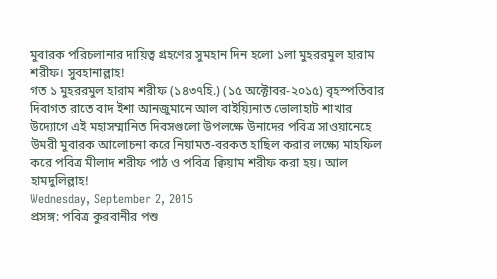মুবারক পরিচলানার দায়িত্ব গ্রহণের সুমহান দিন হলো ১লা মুহররমুল হারাম শরীফ। সুবহানাল্লাহ!
গত ১ মুহররমুল হারাম শরীফ (১৪৩৭হি.) (১৫ অক্টোবর-২০১৫) বৃহস্পতিবার দিবাগত রাতে বাদ ইশা আনজুমানে আল বাইয়্যিনাত ভোলাহাট শাখার উদ্যোগে এই মহাসম্মানিত দিবসগুলো উপলক্ষে উনাদের পবিত্র সাওয়ানেহে উমরী মুবারক আলোচনা করে নিয়ামত-বরকত হাছিল করার লক্ষ্যে মাহফিল করে পবিত্র মীলাদ শরীফ পাঠ ও পবিত্র ক্বিয়াম শরীফ করা হয়। আল হামদুলিল্লাহ!
Wednesday, September 2, 2015
প্রসঙ্গ: পবিত্র কুরবানীর পশু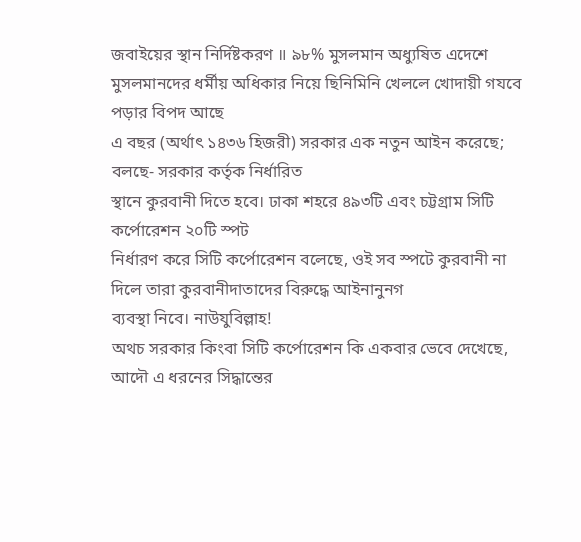জবাইয়ের স্থান নির্দিষ্টকরণ ॥ ৯৮% মুসলমান অধ্যুষিত এদেশে মুসলমানদের ধর্মীয় অধিকার নিয়ে ছিনিমিনি খেললে খোদায়ী গযবে পড়ার বিপদ আছে
এ বছর (অর্থাৎ ১৪৩৬ হিজরী) সরকার এক নতুন আইন করেছে; বলছে- সরকার কর্তৃক নির্ধারিত
স্থানে কুরবানী দিতে হবে। ঢাকা শহরে ৪৯৩টি এবং চট্টগ্রাম সিটি কর্পোরেশন ২০টি স্পট
নির্ধারণ করে সিটি কর্পোরেশন বলেছে, ওই সব স্পটে কুরবানী না দিলে তারা কুরবানীদাতাদের বিরুদ্ধে আইনানুনগ
ব্যবস্থা নিবে। নাউযুবিল্লাহ!
অথচ সরকার কিংবা সিটি কর্পোরেশন কি একবার ভেবে দেখেছে, আদৌ এ ধরনের সিদ্ধান্তের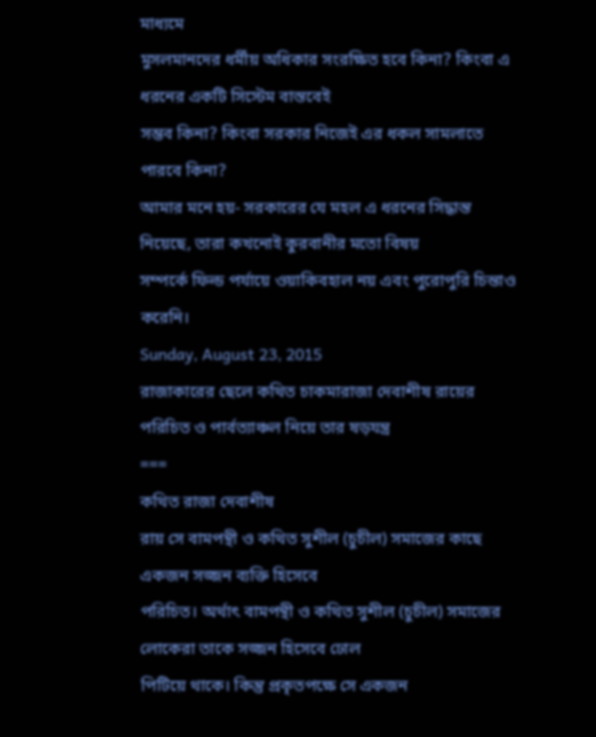মাধ্যমে
মুসলমানদের ধর্মীয় অধিকার সংরক্ষিত হবে কিনা? কিংবা এ ধরনের একটি সিস্টেম বাস্তবেই
সম্ভব কিনা? কিংবা সরকার নিজেই এর ধকল সামলাতে পারবে কিনা?
আমার মনে হয়- সরকারের যে মহল এ ধরনের সিদ্ধান্ত নিয়েছে, তারা কখনোই কুরবানীর মতো বিষয়
সম্পর্কে ফিল্ড পর্যায়ে ওয়াকিবহাল নয় এবং পুরোপুরি চিন্তাও করেনি।
Sunday, August 23, 2015
রাজাকারের ছেলে কথিত চাকমারাজা দেবাশীষ রায়ের পরিচিত ও পার্বত্যাঞ্চল নিয়ে তার ষড়যন্ত্র
===
কথিত রাজা দেবাশীষ
রায় সে বামপন্থী ও কথিত সুশীল (চুচীল) সমাজের কাছে একজন সজ্জন ব্যক্তি হিসেবে
পরিচিত। অর্থাৎ বামপন্থী ও কথিত সুশীল (চুচীল) সমাজের লোকেরা তাকে সজ্জন হিসেবে ঢোল
পিটিয়ে থাকে। কিন্তু প্রকৃতপক্ষে সে একজন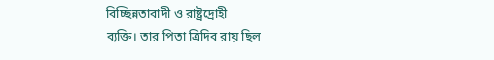বিচ্ছিন্নতাবাদী ও রাষ্ট্রদ্রোহী
ব্যক্তি। তার পিতা ত্রিদিব রায় ছিল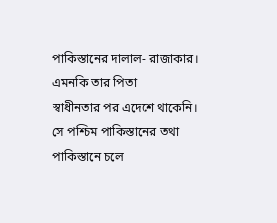পাকিস্তানের দালাল- রাজাকার। এমনকি তার পিতা
স্বাধীনতার পর এদেশে থাকেনি। সে পশ্চিম পাকিস্তানের তথা পাকিস্তানে চলে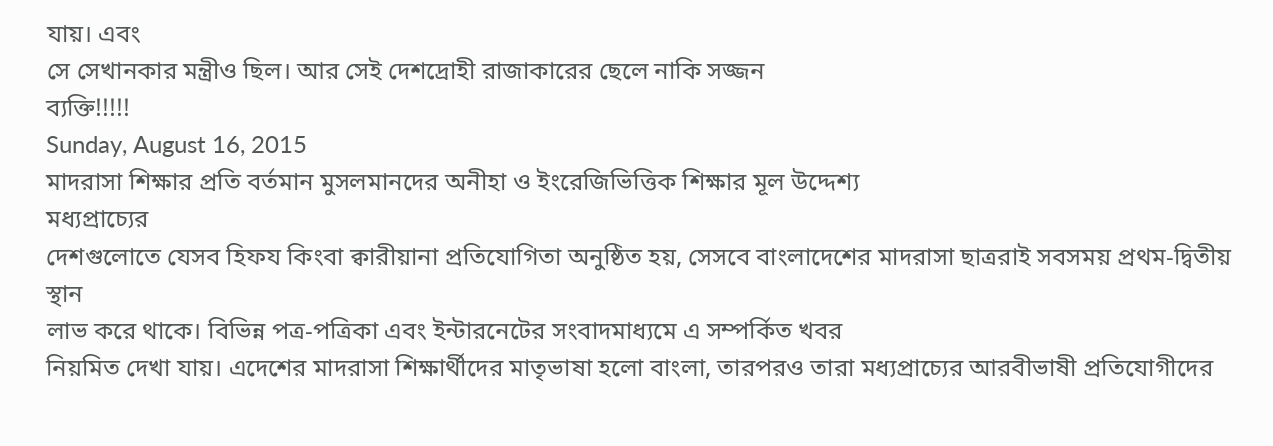যায়। এবং
সে সেখানকার মন্ত্রীও ছিল। আর সেই দেশদ্রোহী রাজাকারের ছেলে নাকি সজ্জন
ব্যক্তি!!!!!
Sunday, August 16, 2015
মাদরাসা শিক্ষার প্রতি বর্তমান মুসলমানদের অনীহা ও ইংরেজিভিত্তিক শিক্ষার মূল উদ্দেশ্য
মধ্যপ্রাচ্যের
দেশগুলোতে যেসব হিফয কিংবা ক্বারীয়ানা প্রতিযোগিতা অনুষ্ঠিত হয়, সেসবে বাংলাদেশের মাদরাসা ছাত্ররাই সবসময় প্রথম-দ্বিতীয় স্থান
লাভ করে থাকে। বিভিন্ন পত্র-পত্রিকা এবং ইন্টারনেটের সংবাদমাধ্যমে এ সম্পর্কিত খবর
নিয়মিত দেখা যায়। এদেশের মাদরাসা শিক্ষার্থীদের মাতৃভাষা হলো বাংলা, তারপরও তারা মধ্যপ্রাচ্যের আরবীভাষী প্রতিযোগীদের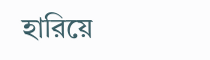হারিয়ে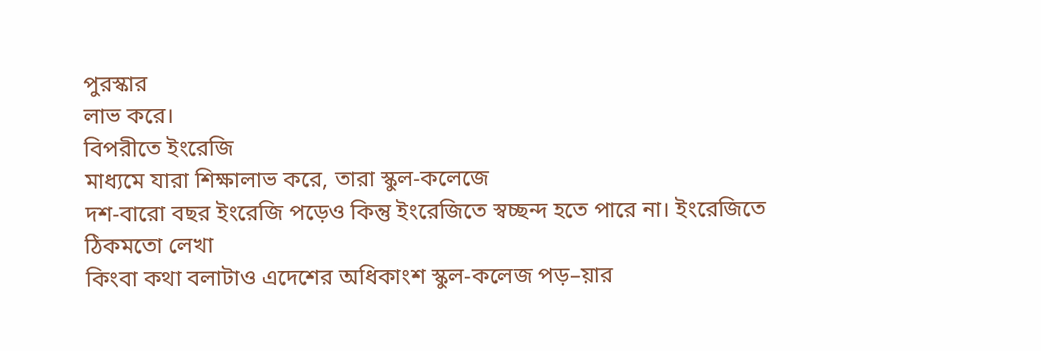পুরস্কার
লাভ করে।
বিপরীতে ইংরেজি
মাধ্যমে যারা শিক্ষালাভ করে, তারা স্কুল-কলেজে
দশ-বারো বছর ইংরেজি পড়েও কিন্তু ইংরেজিতে স্বচ্ছন্দ হতে পারে না। ইংরেজিতে ঠিকমতো লেখা
কিংবা কথা বলাটাও এদেশের অধিকাংশ স্কুল-কলেজ পড়–য়ার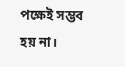পক্ষেই সম্ভব হয় না।